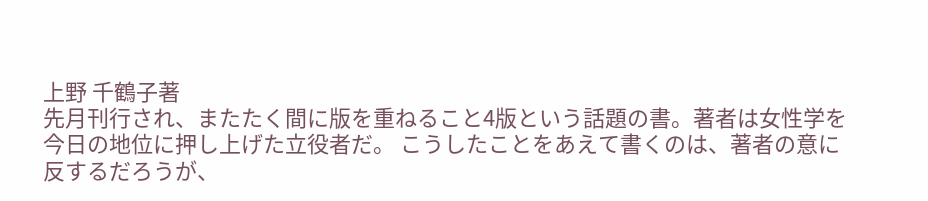上野 千鶴子著
先月刊行され、またたく間に版を重ねること4版という話題の書。著者は女性学を今日の地位に押し上げた立役者だ。 こうしたことをあえて書くのは、著者の意に反するだろうが、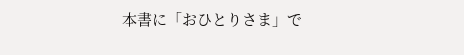本書に「おひとりさま」で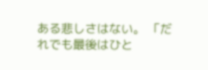ある悲しさはない。 「だれでも最後はひと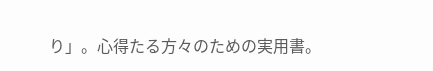り」。心得たる方々のための実用書。